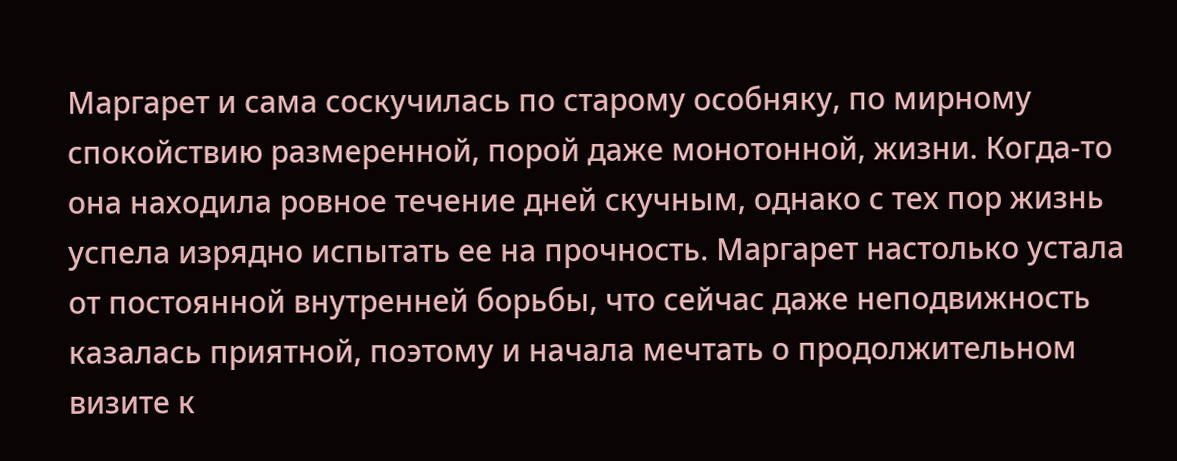Маргарет и сама соскучилась по старому особняку, по мирному спокойствию размеренной, порой даже монотонной, жизни. Когда-то она находила ровное течение дней скучным, однако с тех пор жизнь успела изрядно испытать ее на прочность. Маргарет настолько устала от постоянной внутренней борьбы, что сейчас даже неподвижность казалась приятной, поэтому и начала мечтать о продолжительном визите к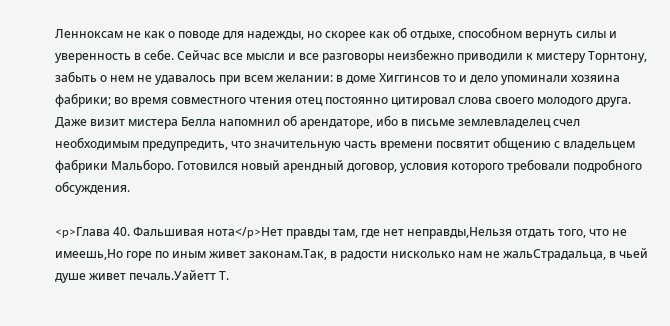Ленноксам не как о поводе для надежды, но скорее как об отдыхе, способном вернуть силы и уверенность в себе. Сейчас все мысли и все разговоры неизбежно приводили к мистеру Торнтону, забыть о нем не удавалось при всем желании: в доме Хиггинсов то и дело упоминали хозяина фабрики; во время совместного чтения отец постоянно цитировал слова своего молодого друга. Даже визит мистера Белла напомнил об арендаторе, ибо в письме землевладелец счел необходимым предупредить, что значительную часть времени посвятит общению с владельцем фабрики Мальборо. Готовился новый арендный договор, условия которого требовали подробного обсуждения.

<p>Глава 40. Фальшивая нота</p>Нет правды там, где нет неправды,Нельзя отдать того, что не имеешь,Но горе по иным живет законам.Так, в радости нисколько нам не жальСтрадальца, в чьей душе живет печаль.Уайетт Т.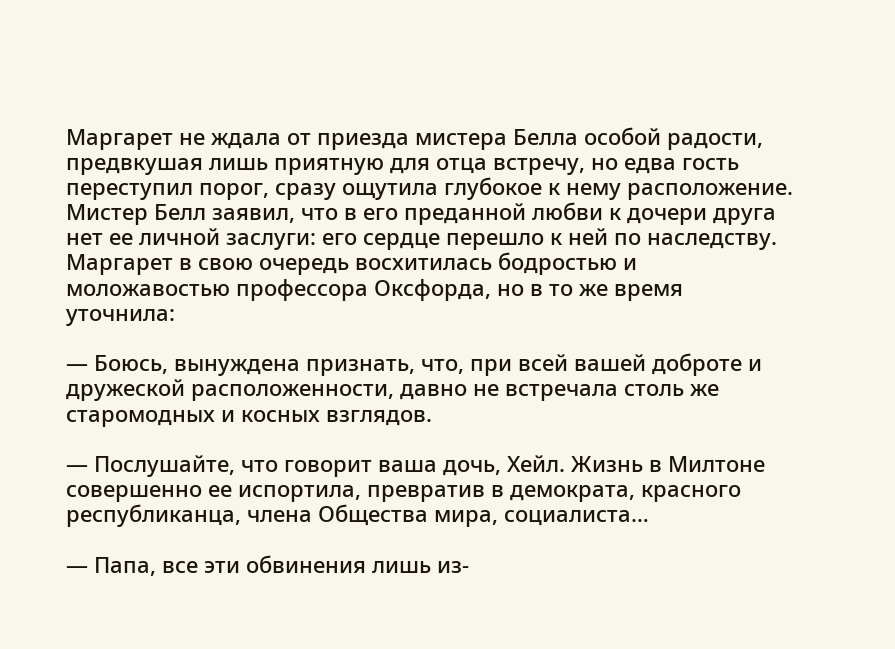Маргарет не ждала от приезда мистера Белла особой радости, предвкушая лишь приятную для отца встречу, но едва гость переступил порог, сразу ощутила глубокое к нему расположение. Мистер Белл заявил, что в его преданной любви к дочери друга нет ее личной заслуги: его сердце перешло к ней по наследству. Маргарет в свою очередь восхитилась бодростью и моложавостью профессора Оксфорда, но в то же время уточнила:

— Боюсь, вынуждена признать, что, при всей вашей доброте и дружеской расположенности, давно не встречала столь же старомодных и косных взглядов.

— Послушайте, что говорит ваша дочь, Хейл. Жизнь в Милтоне совершенно ее испортила, превратив в демократа, красного республиканца, члена Общества мира, социалиста…

— Папа, все эти обвинения лишь из-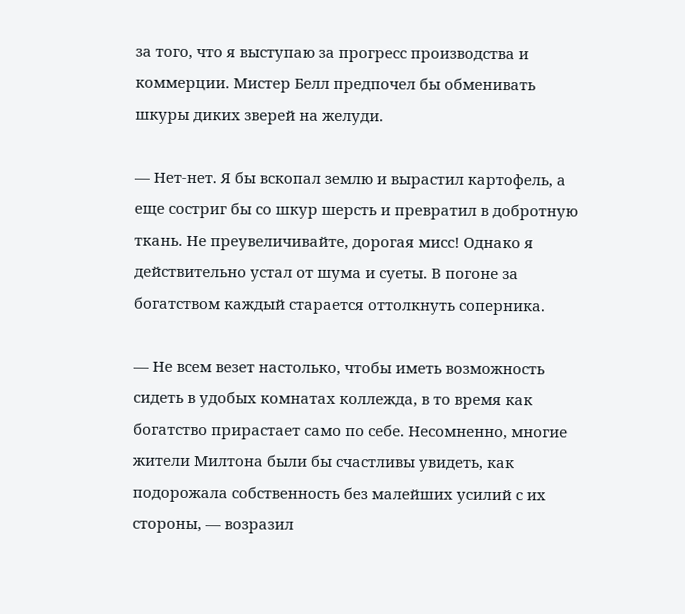за того, что я выступаю за прогресс производства и коммерции. Мистер Белл предпочел бы обменивать шкуры диких зверей на желуди.

— Нет-нет. Я бы вскопал землю и вырастил картофель, а еще состриг бы со шкур шерсть и превратил в добротную ткань. Не преувеличивайте, дорогая мисс! Однако я действительно устал от шума и суеты. В погоне за богатством каждый старается оттолкнуть соперника.

— Не всем везет настолько, чтобы иметь возможность сидеть в удобых комнатах коллежда, в то время как богатство прирастает само по себе. Несомненно, многие жители Милтона были бы счастливы увидеть, как подорожала собственность без малейших усилий с их стороны, — возразил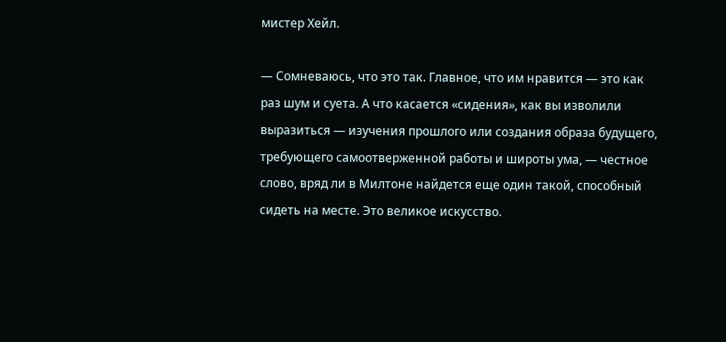мистер Хейл.

— Сомневаюсь, что это так. Главное, что им нравится — это как раз шум и суета. А что касается «сидения», как вы изволили выразиться — изучения прошлого или создания образа будущего, требующего самоотверженной работы и широты ума, — честное слово, вряд ли в Милтоне найдется еще один такой, способный сидеть на месте. Это великое искусство.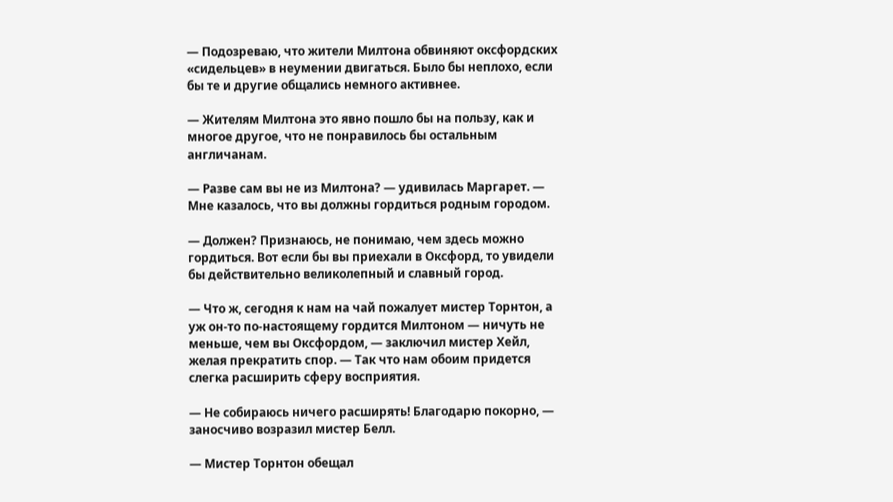— Подозреваю, что жители Милтона обвиняют оксфордских «сидельцев» в неумении двигаться. Было бы неплохо, если бы те и другие общались немного активнее.

— Жителям Милтона это явно пошло бы на пользу, как и многое другое, что не понравилось бы остальным англичанам.

— Разве сам вы не из Милтона? — удивилась Маргарет. — Мне казалось, что вы должны гордиться родным городом.

— Должен? Признаюсь, не понимаю, чем здесь можно гордиться. Вот если бы вы приехали в Оксфорд, то увидели бы действительно великолепный и славный город.

— Что ж, сегодня к нам на чай пожалует мистер Торнтон, а уж он-то по-настоящему гордится Милтоном — ничуть не меньше, чем вы Оксфордом, — заключил мистер Хейл, желая прекратить спор. — Так что нам обоим придется слегка расширить сферу восприятия.

— Не собираюсь ничего расширять! Благодарю покорно, — заносчиво возразил мистер Белл.

— Мистер Торнтон обещал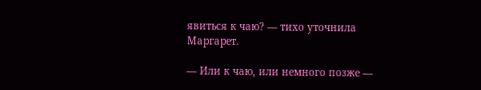явиться к чаю? — тихо уточнила Маргарет.

— Или к чаю, или немного позже —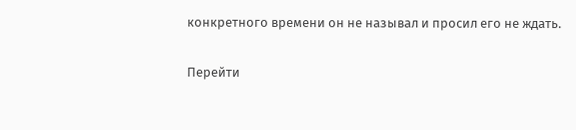конкретного времени он не называл и просил его не ждать.

Перейти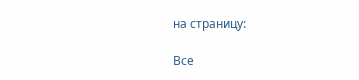на страницу:

Все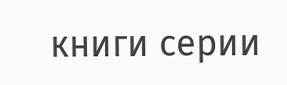книги серии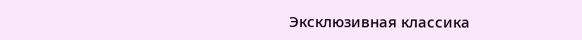Эксклюзивная классика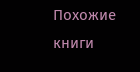Похожие книги